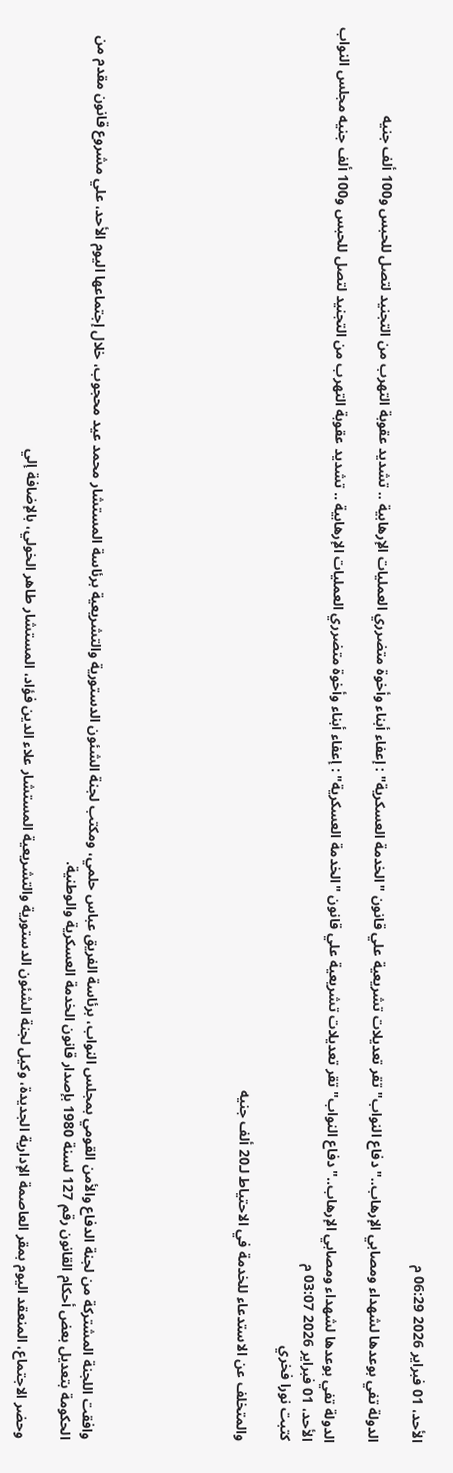الأحد، 01 فبراير 2026 06:29 م

الدولة تفي بوعدها لشهداء ومصابي الإرهاب.."دفاع النواب" تقر تعديلات تشريعية علي قانون "الخدمة العسكرية" : إعفاء أبناء وأخوة متضرري العمليات الإرهابية .. تشديد عقوبة التهرب من التجنيد لتصل للحبس و100 ألف جنيه

الدولة تفي بوعدها لشهداء ومصابي الإرهاب.."دفاع النواب" تقر تعديلات تشريعية علي قانون "الخدمة العسكرية" : إعفاء أبناء وأخوة متضرري العمليات الإرهابية .. تشديد عقوبة التهرب من التجنيد لتصل للحبس و100 ألف جنيه مجلس النواب
الأحد، 01 فبراير 2026 03:07 م
كتبت نورا فخري

والمتخلف عن الاستدعاء للخدمة في الاحتياط لـ20 ألف جنيه






وافقت اللجنة المشتركة من لجنة الدفاع والأمن القومي بمجلس النواب، برئاسة الفريق عباس حلمي، ومكتب لجنة الشئون الدستورية والتشريعية برئاسة المستشار محمد عيد محجوب، خلال إجتماعها اليوم الأحد، علي مشروع قانون مقدم من الحكومة بتعديل بعض أحكام القانون رقم 127 لسنة 1980 بإصدار قانون الخدمة العسكرية والوطنية.

وحضر الاجتماع، المنعقد اليوم بمقر العاصمة الإدارية الجديدة، وكيل لجنة الشئون الدستورية والتشريعية المستشار علاء الدين فؤاد، المستشار طاهر الخولي، بالإضافة إلي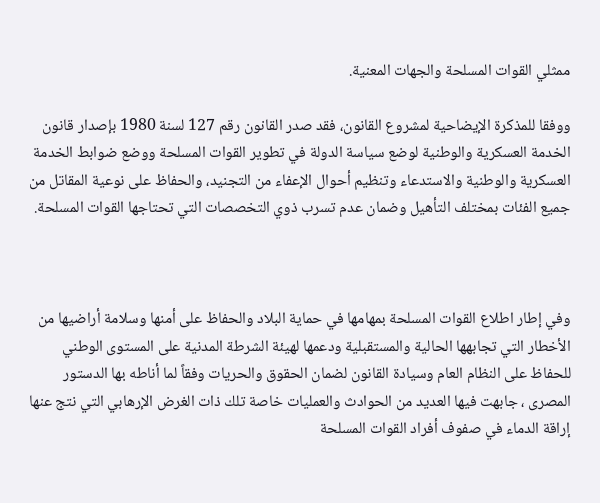ممثلي القوات المسلحة والجهات المعنية.

ووفقا للمذكرة الإيضاحية لمشروع القانون، فقد صدر القانون رقم 127 لسنة 1980 بإصدار قانون الخدمة العسكرية والوطنية لوضع سياسة الدولة في تطوير القوات المسلحة ووضع ضوابط الخدمة العسكرية والوطنية والاستدعاء وتنظيم أحوال الإعفاء من التجنيد، والحفاظ على نوعية المقاتل من جميع الفئات بمختلف التأهيل وضمان عدم تسرب ذوي التخصصات التي تحتاجها القوات المسلحة.



وفي إطار اطلاع القوات المسلحة بمهامها في حماية البلاد والحفاظ على أمنها وسلامة أراضيها من الأخطار التي تجابهها الحالية والمستقبلية ودعمها لهيئة الشرطة المدنية على المستوى الوطني للحفاظ على النظام العام وسيادة القانون لضمان الحقوق والحريات وفقاً لما أناطه بها الدستور المصرى ، جابهت فيها العديد من الحوادث والعمليات خاصة تلك ذات الغرض الإرهابي التي نتج عنها إراقة الدماء في صفوف أفراد القوات المسلحة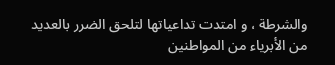والشرطة ، و امتدت تداعياتها لتلحق الضرر بالعديد من الأبرياء من المواطنين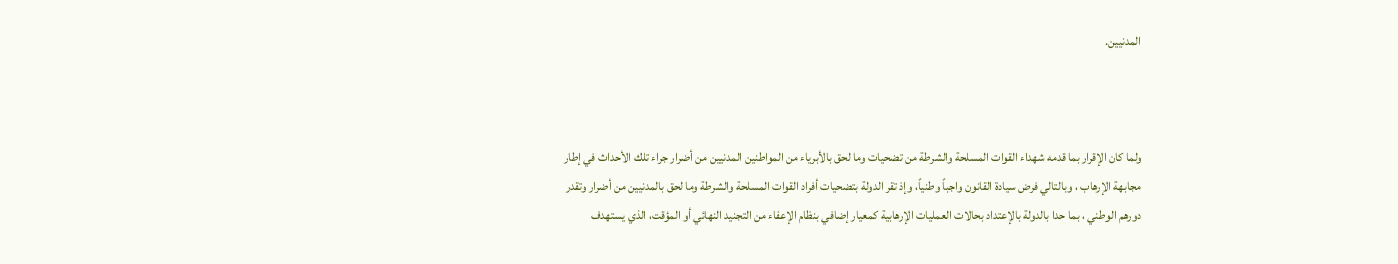المدنيين.



ولما كان الإقرار بما قدمه شهداء القوات المسلحة والشرطة من تضحيات وما لحق بالأبرياء من المواطنين المدنيين من أضرار جراء تلك الأحداث في إطار مجابهة الإرهاب ، وبالتالي فرض سيادة القانون واجباً وطنياً، وإذ تقر الدولة بتضحيات أفراد القوات المسلحة والشرطة وما لحق بالمدنيين من أضرار وتقدر دورهم الوطني ، بما حدا بالدولة بالإعتداد بحالات العمليات الإرهابية كمعيار إضافي بنظام الإعفاء من التجنيد النهائي أو المؤقت، الذي يستهدف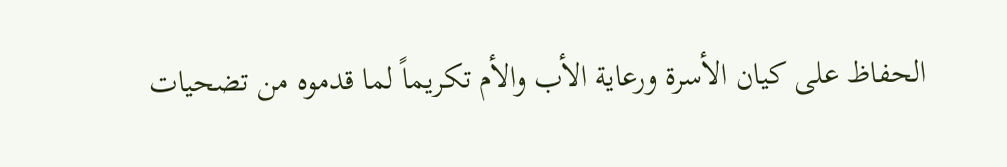الحفاظ على كيان الأسرة ورعاية الأب والأم تكريماً لما قدموه من تضحيات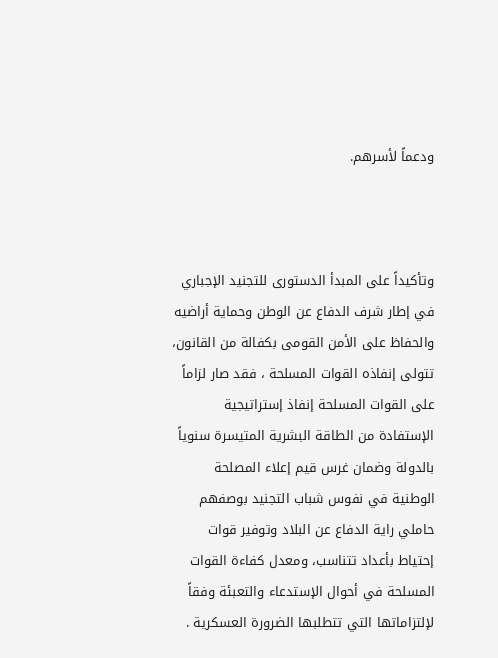ودعماً لأسرهم.



وتأكيداً على المبدأ الدستورى للتجنيد الإجباري في إطار شرف الدفاع عن الوطن وحماية أراضيه والحفاظ على الأمن القومى بكفالة من القانون، تتولى إنفاذه القوات المسلحة ، فقد صار لزاماً على القوات المسلحة إنفاذ إستراتيجية الإستفادة من الطاقة البشرية المتيسرة سنوياً بالدولة وضمان غرس قيم إعلاء المصلحة الوطنية في نفوس شباب التجنيد بوصفهم حاملي راية الدفاع عن البلاد وتوفير قوات إحتياط بأعداد تتناسب، ومعدل كفاءة القوات المسلحة في أحوال الإستدعاء والتعبئة وفقاً لإلتزاماتها التي تتطلبها الضرورة العسكرية .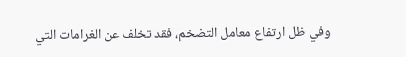وفي ظل ارتفاع معامل التضخم، فقد تخلف عن الغرامات التي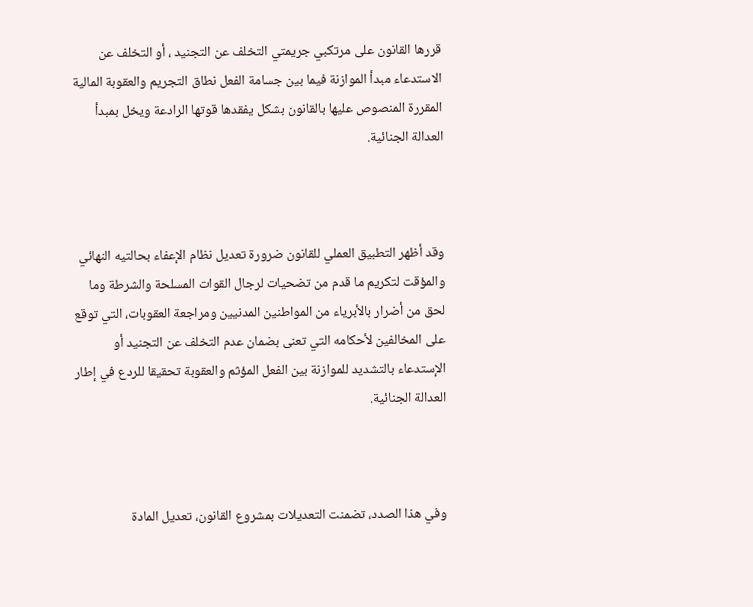قررها القانون على مرتكبي جريمتي التخلف عن التجنيد ، أو التخلف عن الاستدعاء مبدأ الموازنة فيما بين جسامة الفعل نطاق التجريم والعقوبة المالية المقررة المنصوص عليها بالقانون بشكل يفقدها قوتها الرادعة ويخل بمبدأ العدالة الجنائية.



وقد أظهر التطبيق العملي للقانون ضرورة تعديل نظام الإعفاء بحالتيه النهائي والمؤقت لتكريم ما قدم من تضحيات لرجال القوات المسلحة والشرطة وما لحق من أضرار بالأبرياء من المواطنين المدنيين ومراجعة العقوبات، التي توقع على المخالفين لأحكامه التي تعنى بضمان عدم التخلف عن التجنيد أو الإستدعاء بالتشديد للموازنة بين الفعل المؤثم والعقوبة تحقيقا للردع في إطار العدالة الجنائية.



وفي هذا الصدد، تضمنت التعديلات بمشروع القانون، تعديل المادة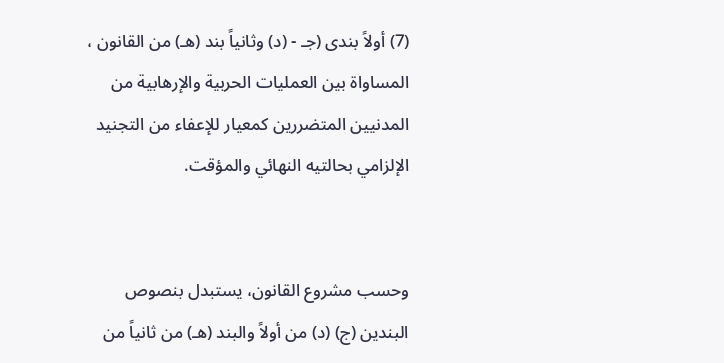(7) أولاً بندى (جـ - (د) وثانياً بند (هـ) من القانون ، المساواة بين العمليات الحربية والإرهابية من المدنيين المتضررين كمعيار للإعفاء من التجنيد الإلزامي بحالتيه النهائي والمؤقت.


وحسب مشروع القانون، يستبدل بنصوص البندين (ج) (د) من أولاً والبند (هـ) من ثانياً من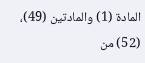المادة (1) والمادتين (49)، (52) من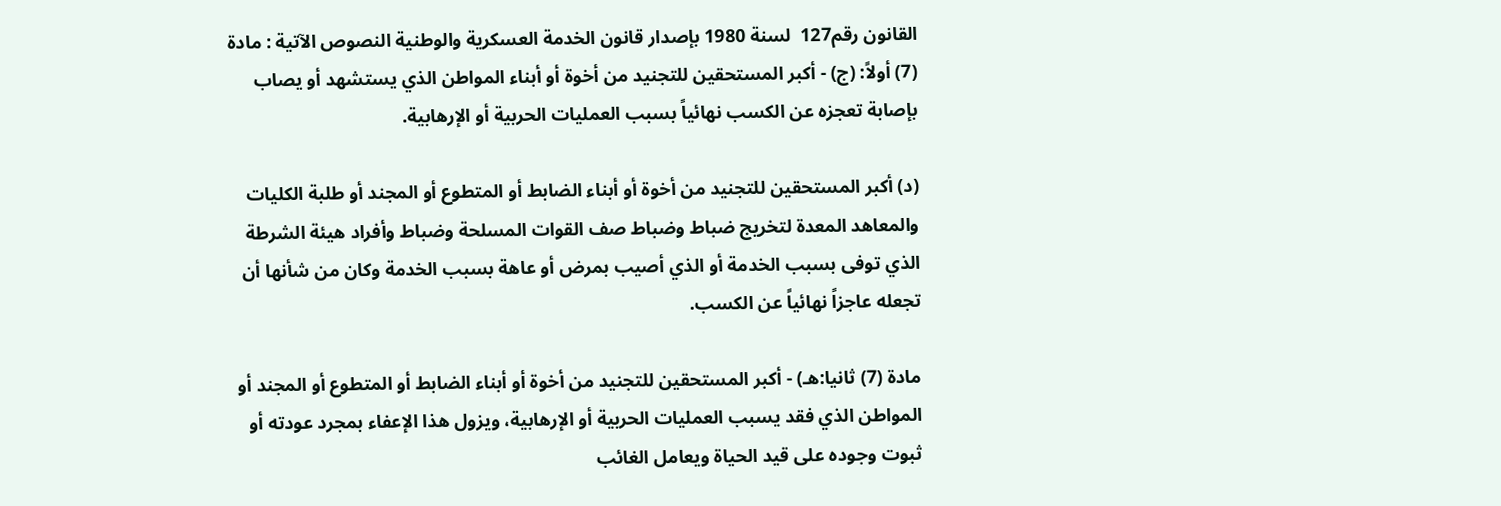القانون رقم127  لسنة 1980 بإصدار قانون الخدمة العسكرية والوطنية النصوص الآتية : مادة (7) أولاً: (ج) - أكبر المستحقين للتجنيد من أخوة أو أبناء المواطن الذي يستشهد أو يصاب بإصابة تعجزه عن الكسب نهائياً بسبب العمليات الحربية أو الإرهابية.

(د) أكبر المستحقين للتجنيد من أخوة أو أبناء الضابط أو المتطوع أو المجند أو طلبة الكليات والمعاهد المعدة لتخريج ضباط وضباط صف القوات المسلحة وضباط وأفراد هيئة الشرطة الذي توفى بسبب الخدمة أو الذي أصيب بمرض أو عاهة بسبب الخدمة وكان من شأنها أن تجعله عاجزاً نهائياً عن الكسب.

مادة (7) ثانيا:هـ) - أكبر المستحقين للتجنيد من أخوة أو أبناء الضابط أو المتطوع أو المجند أو المواطن الذي فقد يسبب العمليات الحربية أو الإرهابية، ويزول هذا الإعفاء بمجرد عودته أو ثبوت وجوده على قيد الحياة ويعامل الغائب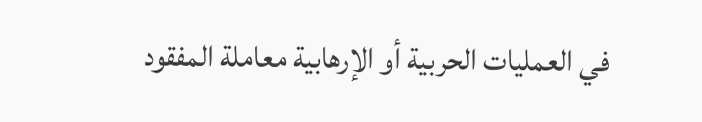في العمليات الحربية أو الإرهابية معاملة المفقود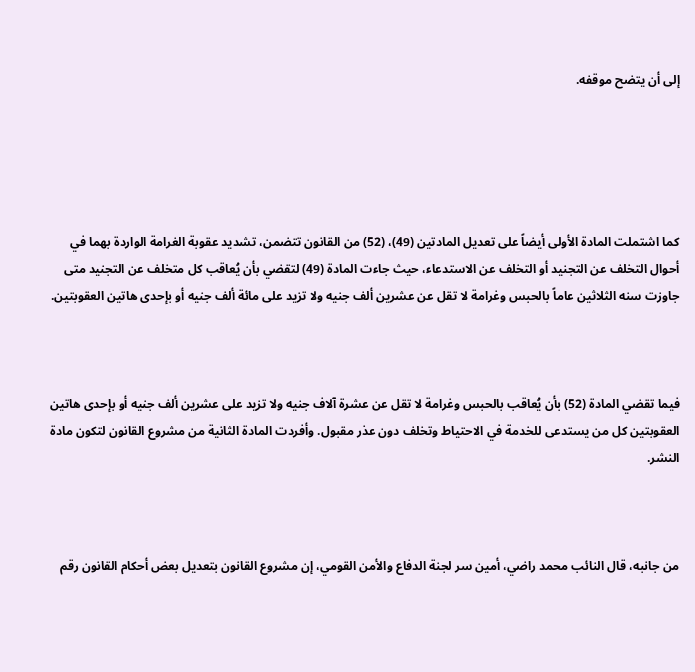إلى أن يتضح موقفه.





كما اشتملت المادة الأولى أيضاً على تعديل المادتين (49)، (52) من القانون تتضمن، تشديد عقوبة الغرامة الواردة بهما في أحوال التخلف عن التجنيد أو التخلف عن الاستدعاء، حيث جاءت المادة (49) لتقضي بأن يُعاقب كل متخلف عن التجنيد متى جاوزت سنه الثلاثين عاماً بالحبس وغرامة لا تقل عن عشرين ألف جنيه ولا تزيد على مائة ألف جنيه أو بإحدى هاتين العقوبتين.



فيما تقضي المادة (52) بأن يُعاقب بالحبس وغرامة لا تقل عن عشرة آلاف جنيه ولا تزيد على عشرين ألف جنيه أو بإحدى هاتين العقوبتين كل من يستدعى للخدمة في الاحتياط وتخلف دون عذر مقبول. وأفردت المادة الثانية من مشروع القانون لتكون مادة النشر.



من جانبه، قال النائب محمد راضي، أمين سر لجنة الدفاع والأمن القومي، إن مشروع القانون بتعديل بعض أحكام القانون رقم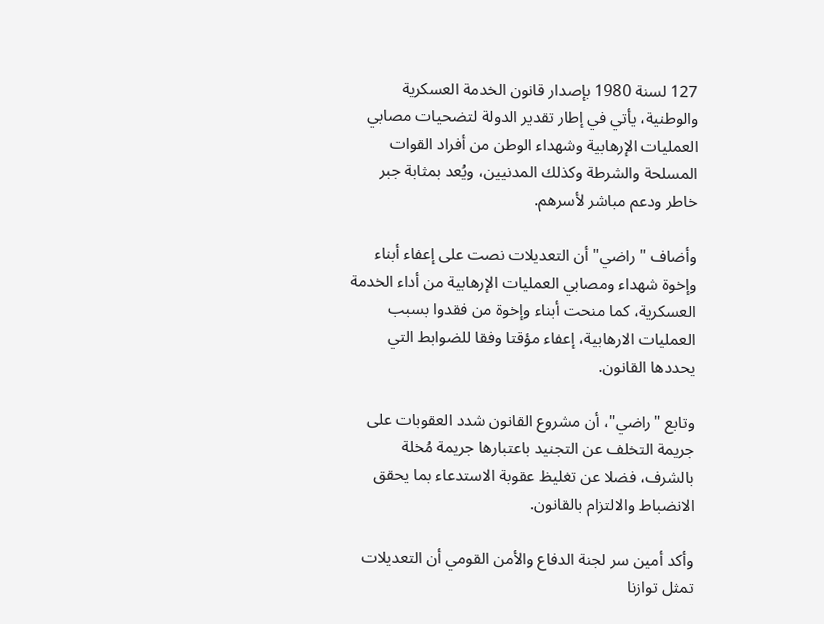127 لسنة 1980 بإصدار قانون الخدمة العسكرية والوطنية، يأتي في إطار تقدير الدولة لتضحيات مصابي العمليات الإرهابية وشهداء الوطن من أفراد القوات المسلحة والشرطة وكذلك المدنيين، ويُعد بمثابة جبر خاطر ودعم مباشر لأسرهم.

وأضاف " راضي" أن التعديلات نصت على إعفاء أبناء وإخوة شهداء ومصابي العمليات الإرهابية من أداء الخدمة العسكرية، كما منحت أبناء وإخوة من فقدوا بسبب العمليات الارهابية، إعفاء مؤقتا وفقا للضوابط التي يحددها القانون.

وتابع "راضي"، أن مشروع القانون شدد العقوبات على جريمة التخلف عن التجنيد باعتبارها جريمة مُخلة بالشرف، فضلا عن تغليظ عقوبة الاستدعاء بما يحقق الانضباط والالتزام بالقانون.

وأكد أمين سر لجنة الدفاع والأمن القومي أن التعديلات تمثل توازنا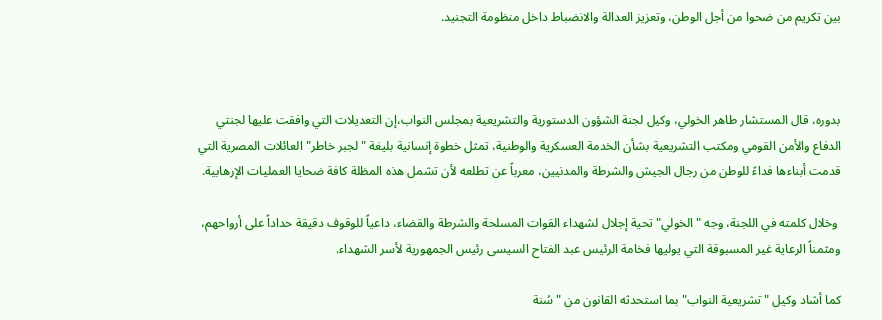بين تكريم من ضحوا من أجل الوطن، وتعزيز العدالة والانضباط داخل منظومة التجنيد.



بدوره، قال المستشار طاهر الخولي، وكيل لجنة الشؤون الدستورية والتشريعية بمجلس النواب،إن التعديلات التي وافقت عليها لجنتي الدفاع والأمن القومي ومكتب التشريعية بشأن الخدمة العسكرية والوطنية، تمثل خطوة إنسانية بليغة "لجبر خاطر" العائلات المصرية التي قدمت أبناءها فداءً للوطن من رجال الجيش والشرطة والمدنيين، معرباً عن تطلعه لأن تشمل هذه المظلة كافة ضحايا العمليات الإرهابية.

 وخلال كلمته في اللجنة، وجه "الخولي" تحية إجلال لشهداء القوات المسلحة والشرطة والقضاء، داعياً للوقوف دقيقة حداداً على أرواحهم، ومثمناً الرعاية غير المسبوقة التي يوليها فخامة الرئيس عبد الفتاح السيسى رئيس الجمهورية لأسر الشهداء.

كما أشاد وكيل "تشريعية النواب" بما استحدثه القانون من "سُنة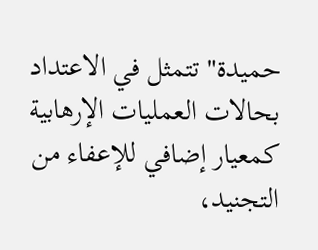حميدة" تتمثل في الاعتداد بحالات العمليات الإرهابية كمعيار إضافي للإعفاء من التجنيد،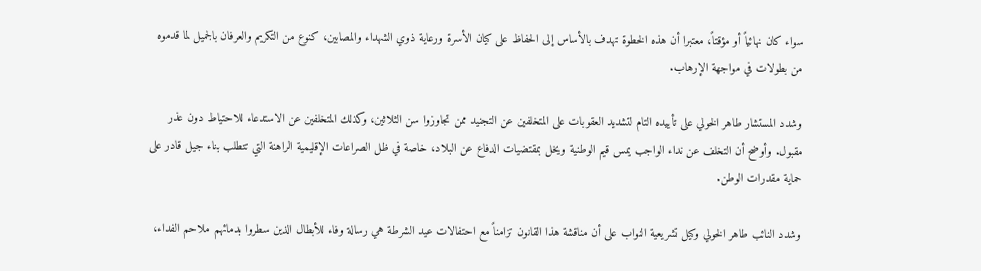سواء كان نهائياً أو مؤقتاً، معتبرا أن هذه الخطوة تهدف بالأساس إلى الحفاظ على كيان الأسرة ورعاية ذوي الشهداء والمصابين، كنوع من التكريم والعرفان بالجميل لما قدموه من بطولات في مواجهة الإرهاب.

وشدد المستشار طاهر الخولي على تأييده التام لتشديد العقوبات على المتخلفين عن التجنيد ممن تجاوزوا سن الثلاثين، وكذلك المتخلفين عن الاستدعاء للاحتياط دون عذر مقبول. وأوضح أن التخلف عن نداء الواجب يمس قيم الوطنية ويخل بمقتضيات الدفاع عن البلاد، خاصة في ظل الصراعات الإقليمية الراهنة التي تتطلب بناء جيل قادر على حماية مقدرات الوطن.

وشدد النائب طاهر الخولي وكيل تشريعية النواب على أن مناقشة هذا القانون تزامناً مع احتفالات عيد الشرطة هي رسالة وفاء للأبطال الذين سطروا بدمائهم ملاحم الفداء،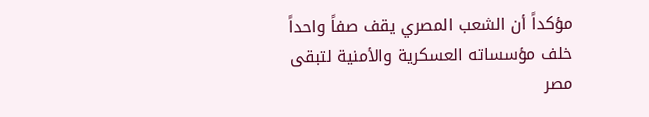مؤكداً أن الشعب المصري يقف صفاً واحداً خلف مؤسساته العسكرية والأمنية لتبقى مصر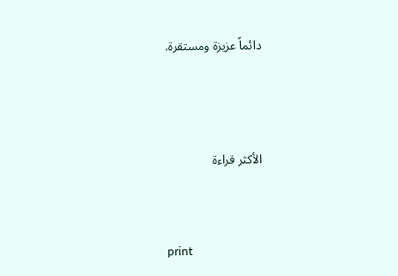دائماً عزيزة ومستقرة.




الأكثر قراءة



print